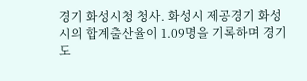경기 화성시청 청사. 화성시 제공경기 화성시의 합계출산율이 1.09명을 기록하며 경기도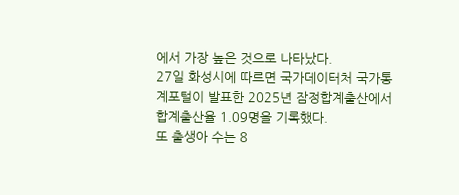에서 가장 높은 것으로 나타났다.
27일 화성시에 따르면 국가데이터처 국가통계포털이 발표한 2025년 잠정합계출산에서 합계출산율 1.09명을 기록했다.
또 출생아 수는 8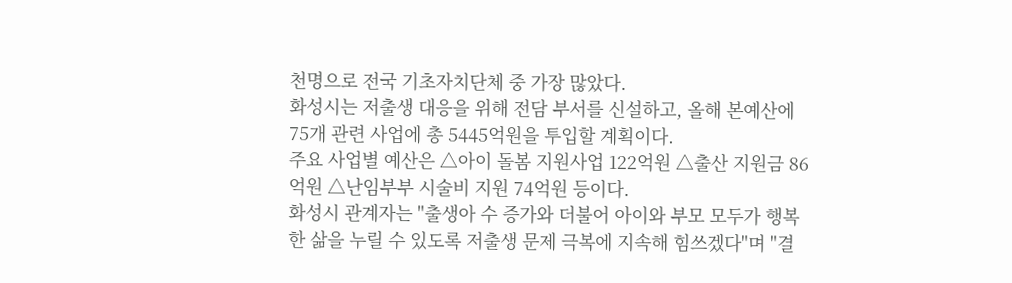천명으로 전국 기초자치단체 중 가장 많았다.
화성시는 저출생 대응을 위해 전담 부서를 신설하고, 올해 본예산에 75개 관련 사업에 총 5445억원을 투입할 계획이다.
주요 사업별 예산은 △아이 돌봄 지원사업 122억원 △출산 지원금 86억원 △난임부부 시술비 지원 74억원 등이다.
화성시 관계자는 "출생아 수 증가와 더불어 아이와 부모 모두가 행복한 삶을 누릴 수 있도록 저출생 문제 극복에 지속해 힘쓰겠다"며 "결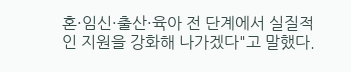혼·임신·출산·육아 전 단계에서 실질적인 지원을 강화해 나가겠다"고 말했다.